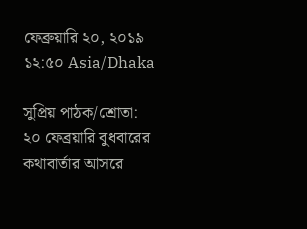ফেব্রুয়ারি ২০, ২০১৯ ১২:৫০ Asia/Dhaka

সুপ্রিয় পাঠক/শ্রোতা: ২০ ফেব্রয়ারি বুধবারের কথাবার্তার আসরে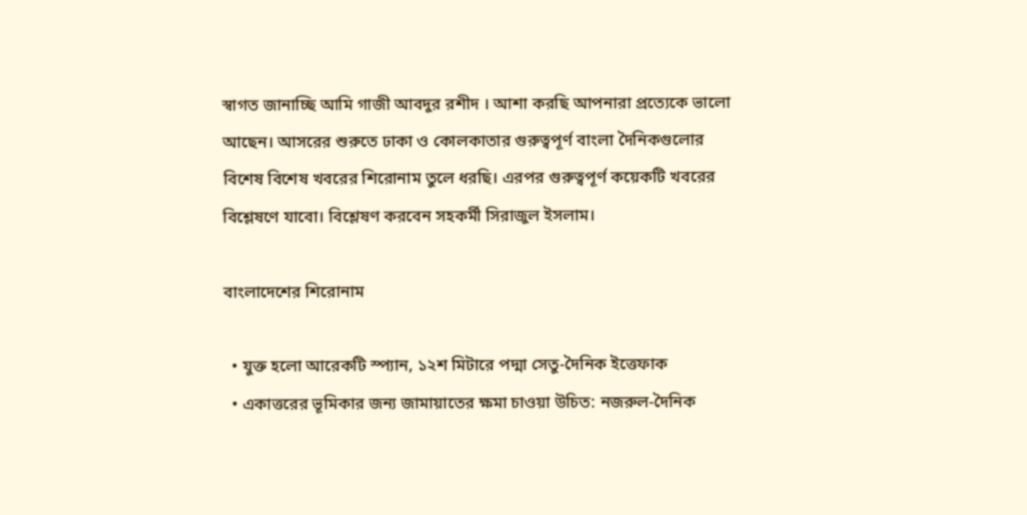স্বাগত জানাচ্ছি আমি গাজী আবদুর রশীদ । আশা করছি আপনারা প্রত্যেকে ভালো আছেন। আসরের শুরুতে ঢাকা ও কোলকাতার গুরুত্বপূর্ণ বাংলা দৈনিকগুলোর বিশেষ বিশেষ খবরের শিরোনাম তুলে ধরছি। এরপর গুরুত্বপূর্ণ কয়েকটি খবরের বিশ্লেষণে যাবো। বিশ্লেষণ করবেন সহকর্মী সিরাজুল ইসলাম।

বাংলাদেশের শিরোনাম

  • যুক্ত হলো আরেকটি স্প্যান, ১২শ মিটারে পদ্মা সেতু-দৈনিক ইত্তেফাক
  • একাত্তরের ভূমিকার জন্য জামায়াতের ক্ষমা চাওয়া উচিত: নজরুল-দৈনিক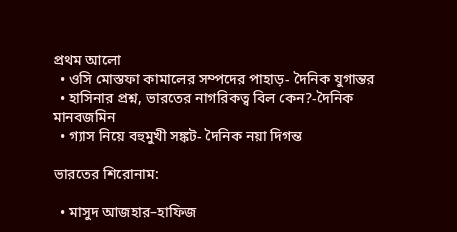প্রথম আলো
  • ওসি মোস্তফা কামালের সম্পদের পাহাড়- দৈনিক যুগান্তর
  • হাসিনার প্রশ্ন, ভারতের নাগরিকত্ব বিল কেন?-দৈনিক মানবজমিন
  • গ্যাস নিয়ে বহুমুখী সঙ্কট- দৈনিক নয়া দিগন্ত

ভারতের শিরোনাম:

  • মাসুদ আজহার–হাফিজ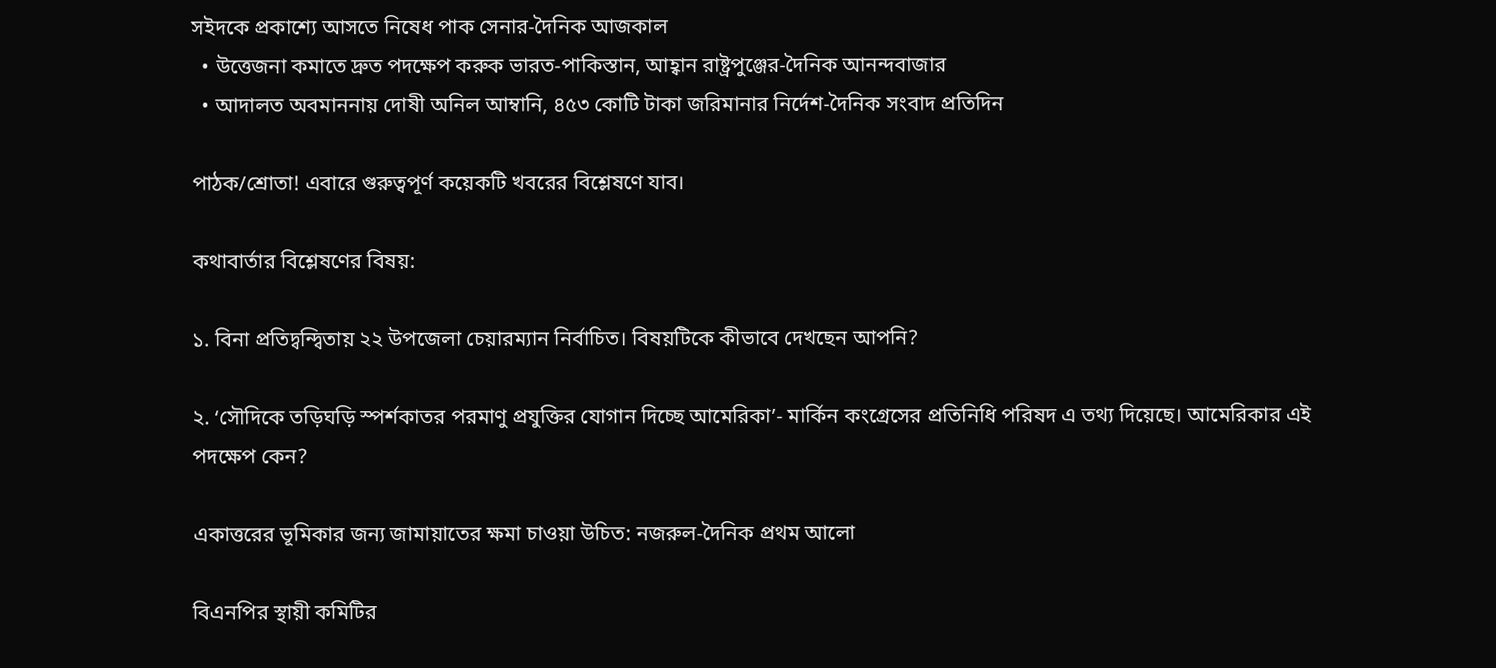সইদকে প্রকাশ্যে আসতে নিষেধ পাক সেনার-দৈনিক আজকাল
  • উত্তেজনা কমাতে দ্রুত পদক্ষেপ করুক ভারত-পাকিস্তান, আহ্বান রাষ্ট্রপুঞ্জের-দৈনিক আনন্দবাজার
  • আদালত অবমাননায় দোষী অনিল আম্বানি, ৪৫৩ কোটি টাকা জরিমানার নির্দেশ-দৈনিক সংবাদ প্রতিদিন

পাঠক/শ্রোতা! এবারে গুরুত্বপূর্ণ কয়েকটি খবরের বিশ্লেষণে যাব।

কথাবার্তার বিশ্লেষণের বিষয়:

১. বিনা প্রতিদ্বন্দ্বিতায় ২২ উপজেলা চেয়ারম্যান নির্বাচিত। বিষয়টিকে কীভাবে দেখছেন আপনি?

২. ‘সৌদিকে তড়িঘড়ি স্পর্শকাতর পরমাণু প্রযুক্তির যোগান দিচ্ছে আমেরিকা’- মার্কিন কংগ্রেসের প্রতিনিধি পরিষদ এ তথ্য দিয়েছে। আমেরিকার এই পদক্ষেপ কেন?

একাত্তরের ভূমিকার জন্য জামায়াতের ক্ষমা চাওয়া উচিত: নজরুল-দৈনিক প্রথম আলো

বিএনপির স্থায়ী কমিটির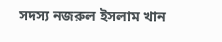সদস্য নজরুল ইসলাম খান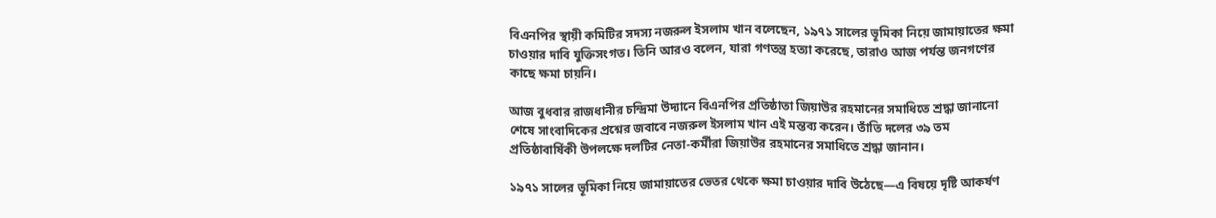বিএনপির স্থায়ী কমিটির সদস্য নজরুল ইসলাম খান বলেছেন, ১৯৭১ সালের ভূমিকা নিয়ে জামায়াতের ক্ষমা চাওয়ার দাবি যুক্তিসংগত। তিনি আরও বলেন, যারা গণতন্ত্র হত্যা করেছে, তারাও আজ পর্যন্ত জনগণের কাছে ক্ষমা চায়নি।

আজ বুধবার রাজধানীর চন্দ্রিমা উদ্যানে বিএনপির প্রতিষ্ঠাতা জিয়াউর রহমানের সমাধিতে শ্রদ্ধা জানানো শেষে সাংবাদিকের প্রশ্নের জবাবে নজরুল ইসলাম খান এই মন্তব্য করেন। তাঁতি দলের ৩৯ তম প্রতিষ্ঠাবার্ষিকী উপলক্ষে দলটির নেতা-কর্মীরা জিয়াউর রহমানের সমাধিতে শ্রদ্ধা জানান।

১৯৭১ সালের ভূমিকা নিয়ে জামায়াতের ভেতর থেকে ক্ষমা চাওয়ার দাবি উঠেছে—এ বিষয়ে দৃষ্টি আকর্ষণ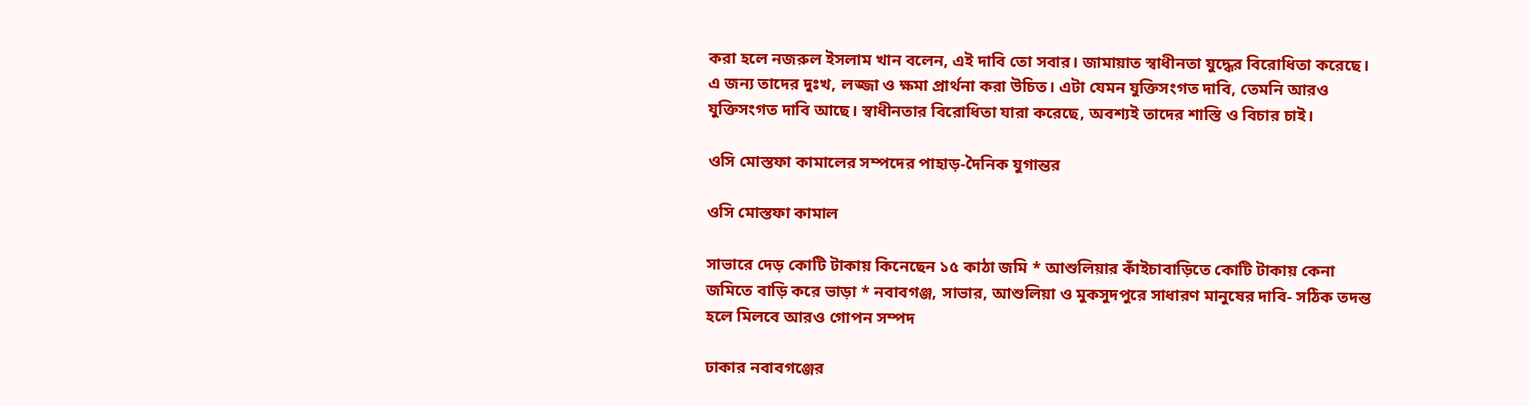করা হলে নজরুল ইসলাম খান বলেন, এই দাবি তো সবার। জামায়াত স্বাধীনতা যুদ্ধের বিরোধিতা করেছে। এ জন্য তাদের দুঃখ, লজ্জা ও ক্ষমা প্রার্থনা করা উচিত। এটা যেমন যুক্তিসংগত দাবি, তেমনি আরও যুক্তিসংগত দাবি আছে। স্বাধীনতার বিরোধিতা যারা করেছে, অবশ্যই তাদের শাস্তি ও বিচার চাই।

ওসি মোস্তফা কামালের সম্পদের পাহাড়-দৈনিক যুগান্তর

ওসি মোস্তফা কামাল

সাভারে দেড় কোটি টাকায় কিনেছেন ১৫ কাঠা জমি * আশুলিয়ার কাঁইচাবাড়িতে কোটি টাকায় কেনা জমিতে বাড়ি করে ভাড়া * নবাবগঞ্জ, সাভার, আশুলিয়া ও মুকসুদপুরে সাধারণ মানুষের দাবি- সঠিক তদন্ত হলে মিলবে আরও গোপন সম্পদ

ঢাকার নবাবগঞ্জের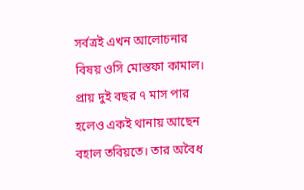সর্বত্রই এখন আলোচনার বিষয় ওসি মোস্তফা কামাল। প্রায় দুই বছর ৭ মাস পার হলেও একই থানায় আছেন বহাল তবিয়তে। তার অবৈধ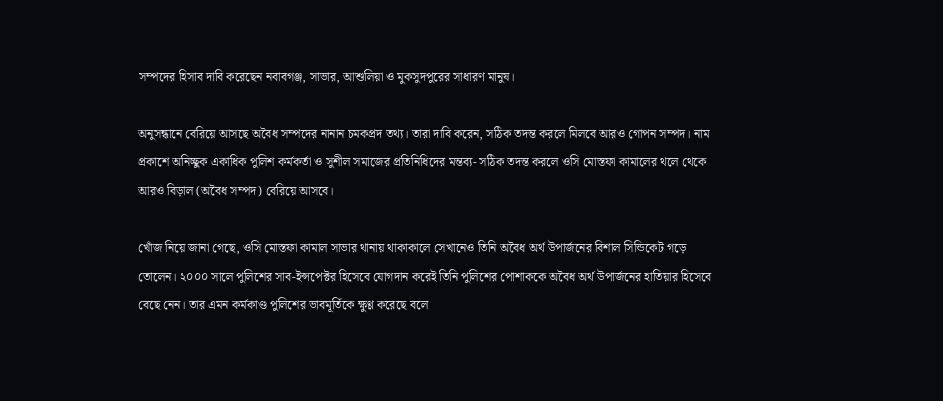সম্পদের হিসাব দাবি করেছেন নবাবগঞ্জ, সাভার, আশুলিয়া ও মুকসুদপুরের সাধারণ মানুষ।

অনুসন্ধানে বেরিয়ে আসছে অবৈধ সম্পদের নানান চমকপ্রদ তথ্য। তারা দাবি করেন, সঠিক তদন্ত করলে মিলবে আরও গোপন সম্পদ। নাম প্রকাশে অনিচ্ছুক একাধিক পুলিশ কর্মকর্তা ও সুশীল সমাজের প্রতিনিধিদের মন্তব্য- সঠিক তদন্ত করলে ওসি মোস্তফা কামালের থলে থেকে আরও বিড়াল (অবৈধ সম্পদ) বেরিয়ে আসবে।

খোঁজ নিয়ে জানা গেছে, ওসি মোস্তফা কামাল সাভার থানায় থাকাকালে সেখানেও তিনি অবৈধ অর্থ উপার্জনের বিশাল সিন্ডিকেট গড়ে তোলেন। ২০০০ সালে পুলিশের সাব-ইন্সপেক্টর হিসেবে যোগদান করেই তিনি পুলিশের পোশাককে অবৈধ অর্থ উপার্জনের হাতিয়ার হিসেবে বেছে নেন। তার এমন কর্মকাণ্ড পুলিশের ভাবমূর্তিকে ক্ষুণ্ণ করেছে বলে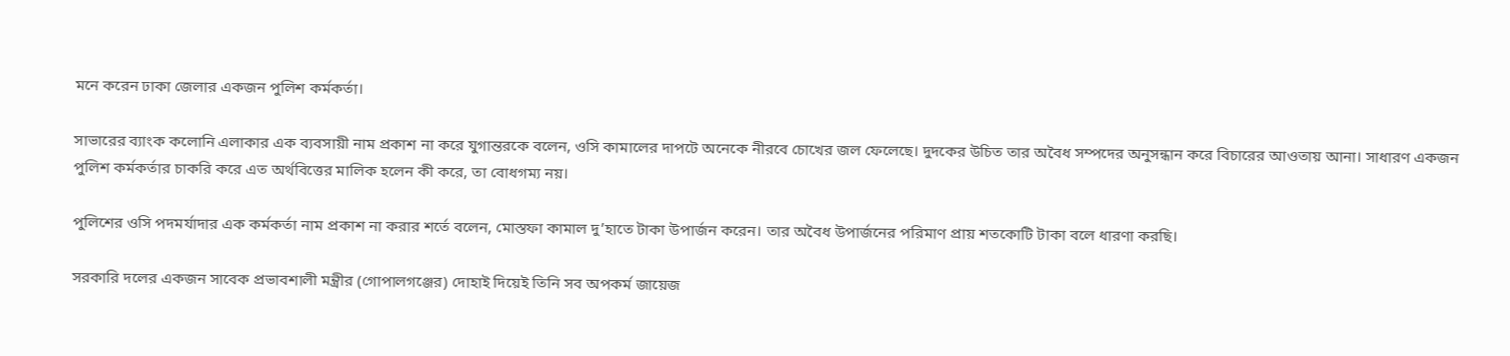মনে করেন ঢাকা জেলার একজন পুলিশ কর্মকর্তা।

সাভারের ব্যাংক কলোনি এলাকার এক ব্যবসায়ী নাম প্রকাশ না করে যুগান্তরকে বলেন, ওসি কামালের দাপটে অনেকে নীরবে চোখের জল ফেলেছে। দুদকের উচিত তার অবৈধ সম্পদের অনুসন্ধান করে বিচারের আওতায় আনা। সাধারণ একজন পুলিশ কর্মকর্তার চাকরি করে এত অর্থবিত্তের মালিক হলেন কী করে, তা বোধগম্য নয়।

পুলিশের ওসি পদমর্যাদার এক কর্মকর্তা নাম প্রকাশ না করার শর্তে বলেন, মোস্তফা কামাল দু’হাতে টাকা উপার্জন করেন। তার অবৈধ উপার্জনের পরিমাণ প্রায় শতকোটি টাকা বলে ধারণা করছি।

সরকারি দলের একজন সাবেক প্রভাবশালী মন্ত্রীর (গোপালগঞ্জের) দোহাই দিয়েই তিনি সব অপকর্ম জায়েজ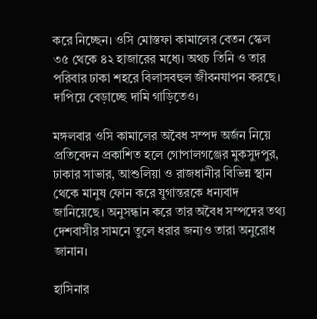করে নিচ্ছেন। ওসি মোস্তফা কামালের বেতন স্কেল ৩৫ থেকে ৪২ হাজারের মধ্যে। অথচ তিনি ও তার পরিবার ঢাকা শহরে বিলাসবহুল জীবনযাপন করছে। দাপিয়ে বেড়াচ্ছে দামি গাড়িতেও।

মঙ্গলবার ওসি কামালের অবৈধ সম্পদ অর্জন নিয়ে প্রতিবেদন প্রকাশিত হলে গোপালগঞ্জের মুকসুদপুর, ঢাকার সাভার, আশুলিয়া ও রাজধানীর বিভিন্ন স্থান থেকে মানুষ ফোন করে যুগান্তরকে ধন্যবাদ জানিয়েছে। অনুসন্ধান করে তার অবৈধ সম্পদের তথ্য দেশবাসীর সামনে তুলে ধরার জন্যও তারা অনুরোধ জানান।

হাসিনার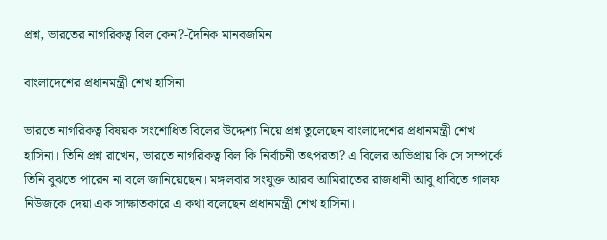প্রশ্ন, ভারতের নাগরিকত্ব বিল কেন?-দৈনিক মানবজমিন

বাংলাদেশের প্রধানমন্ত্রী শেখ হাসিনা

ভারতে নাগরিকত্ব বিষয়ক সংশোধিত বিলের উদ্দেশ্য নিয়ে প্রশ্ন তুলেছেন বাংলাদেশের প্রধানমন্ত্রী শেখ হাসিনা। তিনি প্রশ্ন রাখেন, ভারতে নাগরিকত্ব বিল কি নির্বাচনী তৎপরতা? এ বিলের অভিপ্রায় কি সে সম্পর্কে তিনি বুঝতে পারেন না বলে জানিয়েছেন। মঙ্গলবার সংযুক্ত আরব আমিরাতের রাজধানী আবু ধাবিতে গালফ নিউজকে দেয়া এক সাক্ষাতকারে এ কথা বলেছেন প্রধানমন্ত্রী শেখ হাসিনা।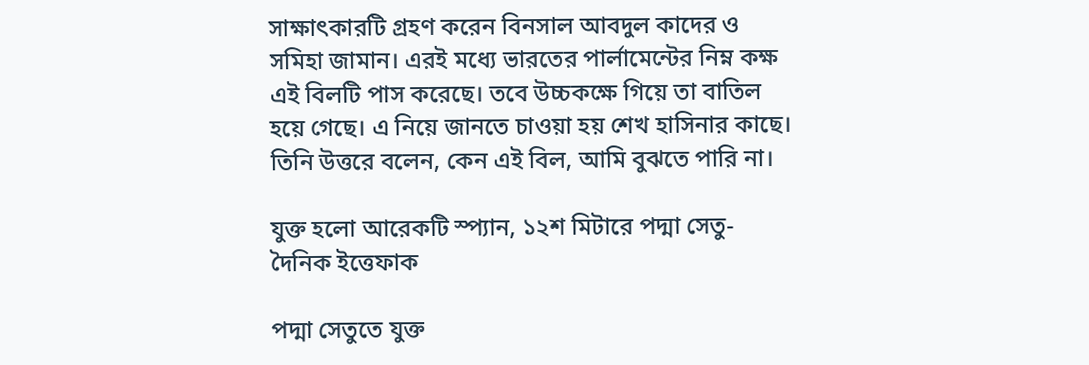সাক্ষাৎকারটি গ্রহণ করেন বিনসাল আবদুল কাদের ও সমিহা জামান। এরই মধ্যে ভারতের পার্লামেন্টের নিম্ন কক্ষ এই বিলটি পাস করেছে। তবে উচ্চকক্ষে গিয়ে তা বাতিল হয়ে গেছে। এ নিয়ে জানতে চাওয়া হয় শেখ হাসিনার কাছে। তিনি উত্তরে বলেন, কেন এই বিল, আমি বুঝতে পারি না।

যুক্ত হলো আরেকটি স্প্যান, ১২শ মিটারে পদ্মা সেতু-দৈনিক ইত্তেফাক

পদ্মা সেতুতে যুক্ত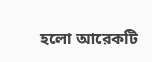হলো আরেকটি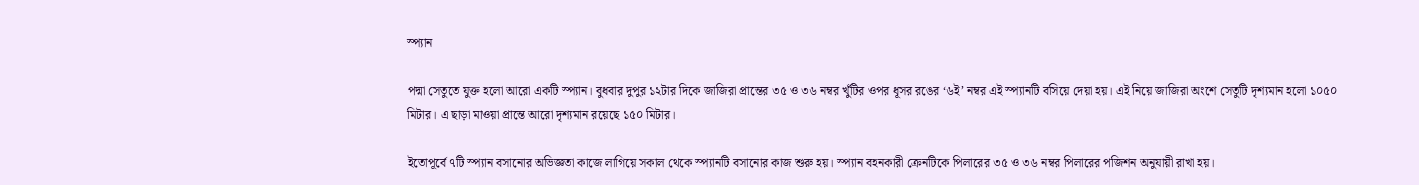স্প্যান

পদ্মা সেতুতে যুক্ত হলো আরো একটি স্প্যান। বুধবার দুপুর ১২টার দিকে জাজিরা প্রান্তের ৩৫ ও ৩৬ নম্বর খুঁটির ওপর ধূসর রঙের ‘৬ই’ নম্বর এই স্প্যানটি বসিয়ে দেয়া হয়। এই নিয়ে জাজিরা অংশে সেতুটি দৃশ্যমান হলো ১০৫০ মিটার। এ ছাড়া মাওয়া প্রান্তে আরো দৃশ্যমান রয়েছে ১৫০ মিটার।

ইতোপূর্বে ৭টি স্প্যান বসানোর অভিজ্ঞতা কাজে লাগিয়ে সকাল থেকে স্প্যানটি বসানোর কাজ শুরু হয়। স্প্যান বহনকারী ক্রেনটিকে পিলারের ৩৫ ও ৩৬ নম্বর পিলারের পজিশন অনুযায়ী রাখা হয়।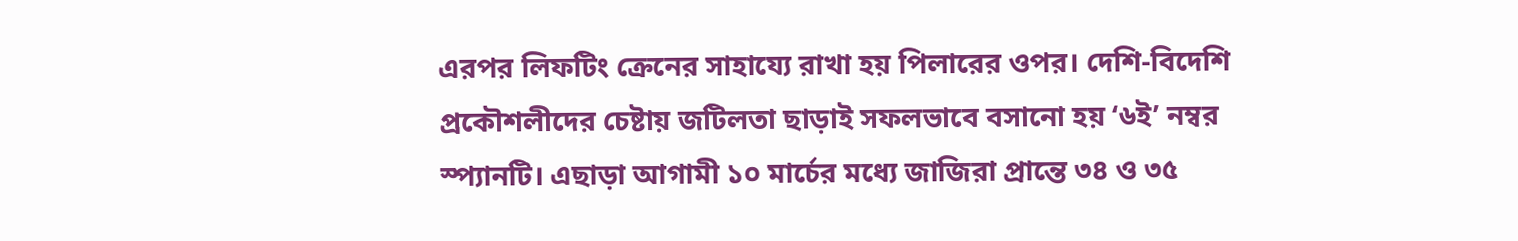এরপর লিফটিং ক্রেনের সাহায্যে রাখা হয় পিলারের ওপর। দেশি-বিদেশি প্রকৌশলীদের চেষ্টায় জটিলতা ছাড়াই সফলভাবে বসানো হয় ‘৬ই’ নম্বর স্প্যানটি। এছাড়া আগামী ১০ মার্চের মধ্যে জাজিরা প্রান্তে ৩৪ ও ৩৫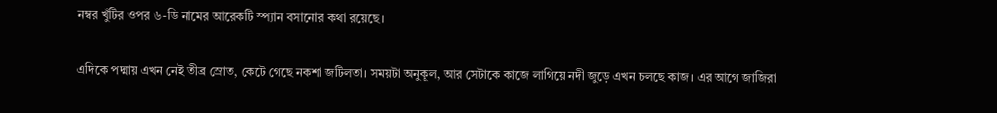নম্বর খুঁটির ওপর ৬-ডি নামের আরেকটি স্প্যান বসানোর কথা রয়েছে।

এদিকে পদ্মায় এখন নেই তীব্র স্রোত, কেটে গেছে নকশা জটিলতা। সময়টা অনুকূল, আর সেটাকে কাজে লাগিয়ে নদী জুড়ে এখন চলছে কাজ। এর আগে জাজিরা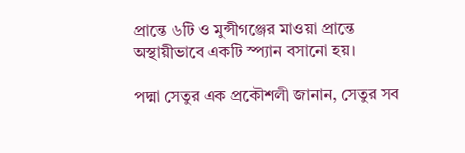প্রান্তে ৬টি ও মুন্সীগঞ্জের মাওয়া প্রান্তে অস্থায়ীভাবে একটি স্প্যান বসানো হয়।

পদ্মা সেতুর এক প্রকৌশলী জানান, সেতুর সব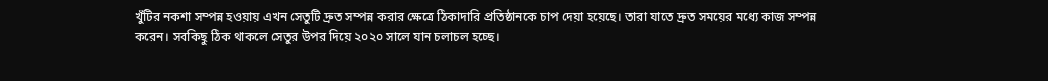খুঁটির নকশা সম্পন্ন হওয়ায় এখন সেতুটি দ্রুত সম্পন্ন করার ক্ষেত্রে ঠিকাদারি প্রতিষ্ঠানকে চাপ দেয়া হয়েছে। তারা যাতে দ্রুত সময়ের মধ্যে কাজ সম্পন্ন করেন। সবকিছু ঠিক থাকলে সেতুর উপর দিয়ে ২০২০ সালে যান চলাচল হচ্ছে।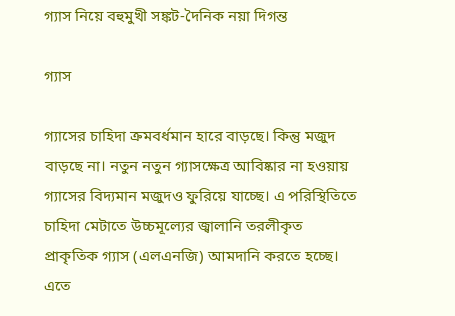গ্যাস নিয়ে বহুমুখী সঙ্কট-দৈনিক নয়া দিগন্ত

গ্যাস

গ্যাসের চাহিদা ক্রমবর্ধমান হারে বাড়ছে। কিন্তু মজুদ বাড়ছে না। নতুন নতুন গ্যাসক্ষেত্র আবিষ্কার না হওয়ায় গ্যাসের বিদ্যমান মজুদও ফুরিয়ে যাচ্ছে। এ পরিস্থিতিতে চাহিদা মেটাতে উচ্চমূল্যের জ্বালানি তরলীকৃত প্রাকৃতিক গ্যাস (এলএনজি) আমদানি করতে হচ্ছে। এতে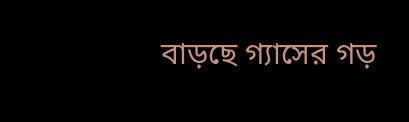বাড়ছে গ্যাসের গড়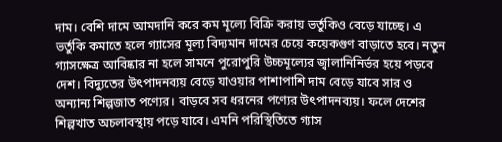দাম। বেশি দামে আমদানি করে কম মূল্যে বিক্রি করায় ভর্তুকিও বেড়ে যাচ্ছে। এ ভর্তুকি কমাতে হলে গ্যাসের মূল্য বিদ্যমান দামের চেয়ে কয়েকগুণ বাড়াতে হবে। নতুন গ্যাসক্ষেত্র আবিষ্কার না হলে সামনে পুরোপুরি উচ্চমূল্যের জ্বালানিনির্ভর হয়ে পড়বে দেশ। বিদ্যুতের উৎপাদনব্যয় বেড়ে যাওয়ার পাশাপাশি দাম বেড়ে যাবে সার ও অন্যান্য শিল্পজাত পণ্যের। বাড়বে সব ধরনের পণ্যের উৎপাদনব্যয়। ফলে দেশের শিল্পখাত অচলাবস্থায় পড়ে যাবে। এমনি পরিস্থিতিতে গ্যাস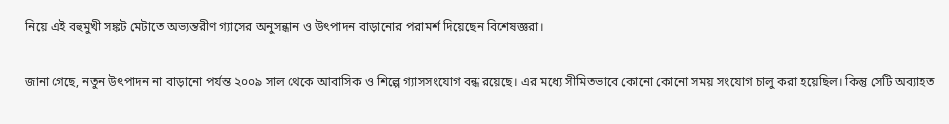নিয়ে এই বহুমুখী সঙ্কট মেটাতে অভ্যন্তরীণ গ্যাসের অনুসন্ধান ও উৎপাদন বাড়ানোর পরামর্শ দিয়েছেন বিশেষজ্ঞরা।

জানা গেছে, নতুন উৎপাদন না বাড়ানো পর্যন্ত ২০০৯ সাল থেকে আবাসিক ও শিল্পে গ্যাসসংযোগ বন্ধ রয়েছে। এর মধ্যে সীমিতভাবে কোনো কোনো সময় সংযোগ চালু করা হয়েছিল। কিন্তু সেটি অব্যাহত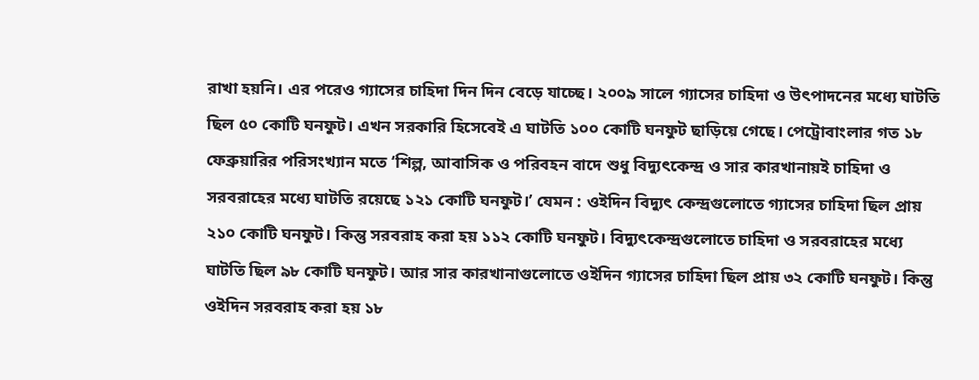রাখা হয়নি। এর পরেও গ্যাসের চাহিদা দিন দিন বেড়ে যাচ্ছে। ২০০৯ সালে গ্যাসের চাহিদা ও উৎপাদনের মধ্যে ঘাটতি ছিল ৫০ কোটি ঘনফুট। এখন সরকারি হিসেবেই এ ঘাটতি ১০০ কোটি ঘনফুট ছাড়িয়ে গেছে। পেট্রোবাংলার গত ১৮ ফেব্রুয়ারির পরিসংখ্যান মতে ‘শিল্প, আবাসিক ও পরিবহন বাদে শুধু বিদ্যুৎকেন্দ্র ও সার কারখানায়ই চাহিদা ও সরবরাহের মধ্যে ঘাটতি রয়েছে ১২১ কোটি ঘনফুট।’ যেমন : ওইদিন বিদ্যুৎ কেন্দ্রগুলোতে গ্যাসের চাহিদা ছিল প্রায় ২১০ কোটি ঘনফুট। কিন্তু সরবরাহ করা হয় ১১২ কোটি ঘনফুট। বিদ্যুৎকেন্দ্রগুলোতে চাহিদা ও সরবরাহের মধ্যে ঘাটতি ছিল ৯৮ কোটি ঘনফুট। আর সার কারখানাগুলোতে ওইদিন গ্যাসের চাহিদা ছিল প্রায় ৩২ কোটি ঘনফুট। কিন্তু ওইদিন সরবরাহ করা হয় ১৮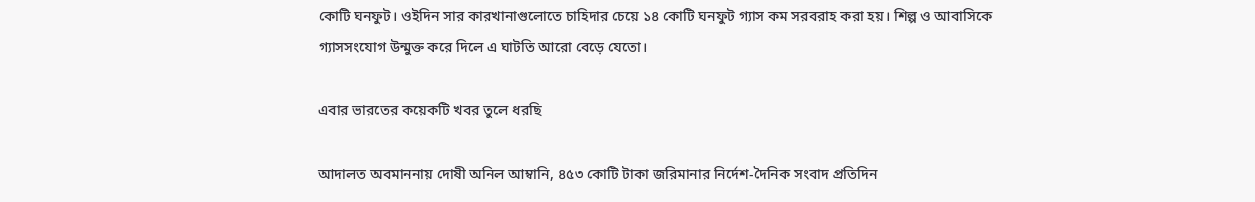কোটি ঘনফুট। ওইদিন সার কারখানাগুলোতে চাহিদার চেয়ে ১৪ কোটি ঘনফুট গ্যাস কম সরবরাহ করা হয়। শিল্প ও আবাসিকে গ্যাসসংযোগ উন্মুক্ত করে দিলে এ ঘাটতি আরো বেড়ে যেতো।

এবার ভারতের কয়েকটি খবর তুলে ধরছি

আদালত অবমাননায় দোষী অনিল আম্বানি, ৪৫৩ কোটি টাকা জরিমানার নির্দেশ-দৈনিক সংবাদ প্রতিদিন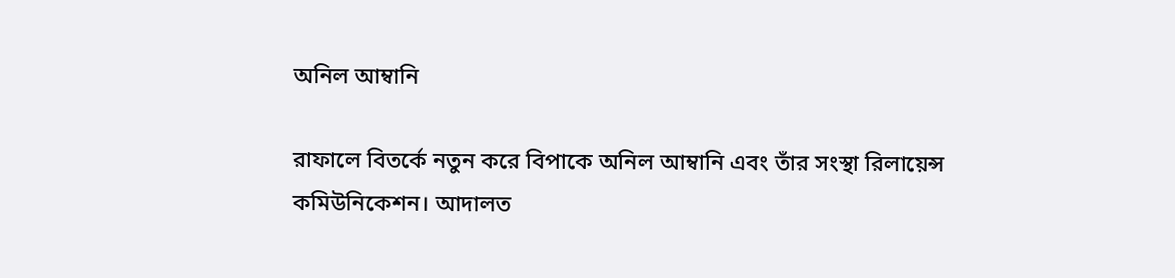অনিল আম্বানি

রাফালে বিতর্কে নতুন করে বিপাকে অনিল আম্বানি এবং তাঁর সংস্থা রিলায়েন্স কমিউনিকেশন। আদালত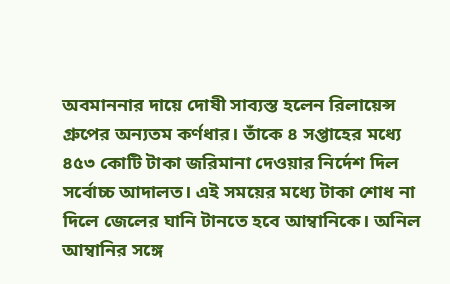অবমাননার দায়ে দোষী সাব্যস্ত হলেন রিলায়েন্স গ্রুপের অন্যতম কর্ণধার। তাঁকে ৪ সপ্তাহের মধ্যে ৪৫৩ কোটি টাকা জরিমানা দেওয়ার নির্দেশ দিল সর্বোচ্চ আদালত। এই সময়ের মধ্যে টাকা শোধ না দিলে জেলের ঘানি টানতে হবে আম্বানিকে। অনিল আম্বানির সঙ্গে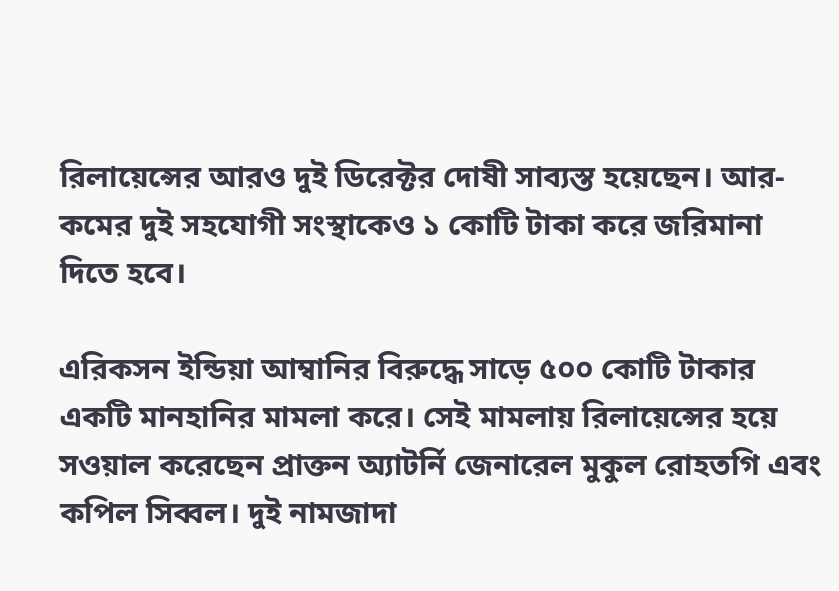রিলায়েন্সের আরও দুই ডিরেক্টর দোষী সাব্যস্ত হয়েছেন। আর-কমের দুই সহযোগী সংস্থাকেও ১ কোটি টাকা করে জরিমানা দিতে হবে।

এরিকসন ইন্ডিয়া আম্বানির বিরুদ্ধে সাড়ে ৫০০ কোটি টাকার একটি মানহানির মামলা করে। সেই মামলায় রিলায়েন্সের হয়ে সওয়াল করেছেন প্রাক্তন অ্যাটর্নি জেনারেল মুকুল রোহতগি এবং কপিল সিব্বল। দুই নামজাদা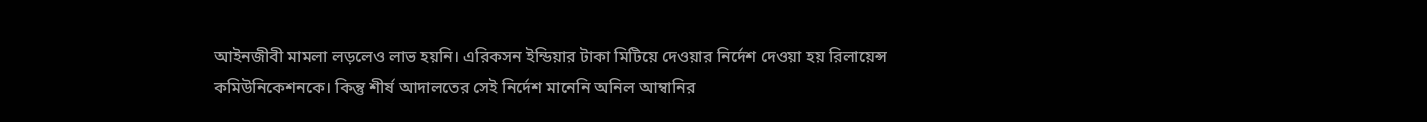আইনজীবী মামলা লড়লেও লাভ হয়নি। এরিকসন ইন্ডিয়ার টাকা মিটিয়ে দেওয়ার নির্দেশ দেওয়া হয় রিলায়েন্স কমিউনিকেশনকে। কিন্তু শীর্ষ আদালতের সেই নির্দেশ মানেনি অনিল আম্বানির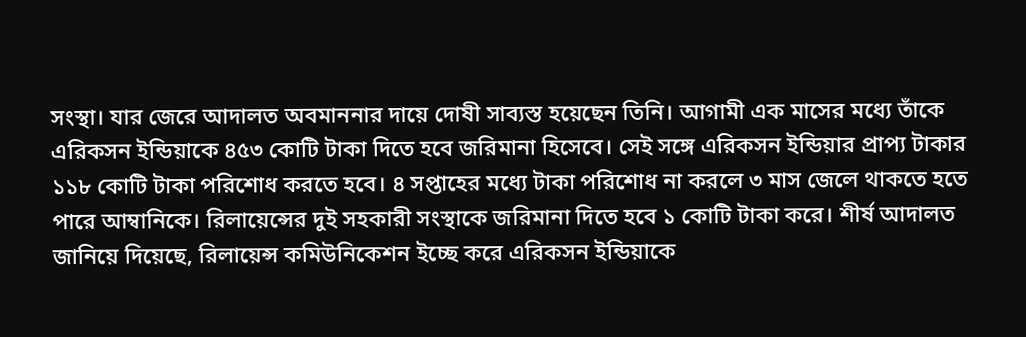সংস্থা। যার জেরে আদালত অবমাননার দায়ে দোষী সাব্যস্ত হয়েছেন তিনি। আগামী এক মাসের মধ্যে তাঁকে এরিকসন ইন্ডিয়াকে ৪৫৩ কোটি টাকা দিতে হবে জরিমানা হিসেবে। সেই সঙ্গে এরিকসন ইন্ডিয়ার প্রাপ্য টাকার ১১৮ কোটি টাকা পরিশোধ করতে হবে। ৪ সপ্তাহের মধ্যে টাকা পরিশোধ না করলে ৩ মাস জেলে থাকতে হতে পারে আম্বানিকে। রিলায়েন্সের দুই সহকারী সংস্থাকে জরিমানা দিতে হবে ১ কোটি টাকা করে। শীর্ষ আদালত জানিয়ে দিয়েছে, রিলায়েন্স কমিউনিকেশন ইচ্ছে করে এরিকসন ইন্ডিয়াকে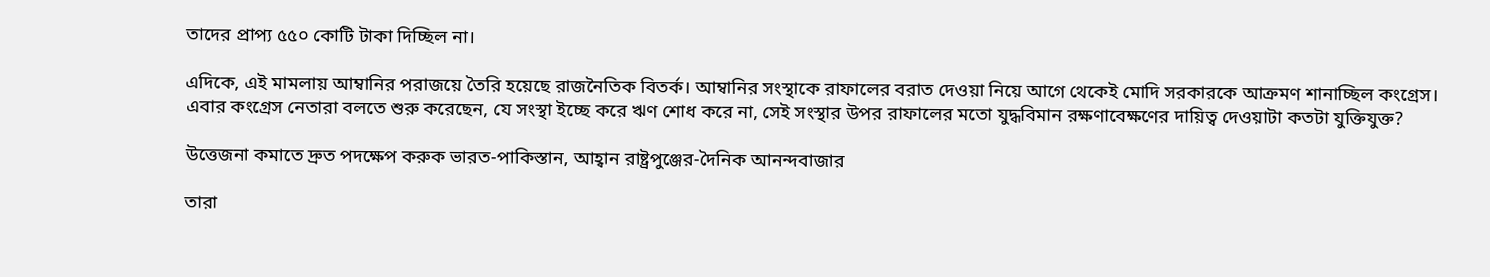তাদের প্রাপ্য ৫৫০ কোটি টাকা দিচ্ছিল না।

এদিকে, এই মামলায় আম্বানির পরাজয়ে তৈরি হয়েছে রাজনৈতিক বিতর্ক। আম্বানির সংস্থাকে রাফালের বরাত দেওয়া নিয়ে আগে থেকেই মোদি সরকারকে আক্রমণ শানাচ্ছিল কংগ্রেস। এবার কংগ্রেস নেতারা বলতে শুরু করেছেন, যে সংস্থা ইচ্ছে করে ঋণ শোধ করে না, সেই সংস্থার উপর রাফালের মতো যুদ্ধবিমান রক্ষণাবেক্ষণের দায়িত্ব দেওয়াটা কতটা যুক্তিযুক্ত?

উত্তেজনা কমাতে দ্রুত পদক্ষেপ করুক ভারত-পাকিস্তান, আহ্বান রাষ্ট্রপুঞ্জের-দৈনিক আনন্দবাজার

তারা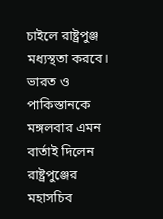চাইলে রাষ্ট্রপুঞ্জ মধ্যস্থতা করবে। ভারত ও পাকিস্তানকে  মঙ্গলবার এমন বার্তাই দিলেন রাষ্ট্রপুঞ্জের মহাসচিব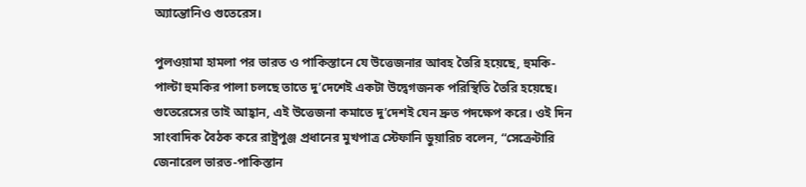অ্যান্তোনিও গুতেরেস।

পুলওয়ামা হামলা পর ভারত ও পাকিস্তানে যে উত্তেজনার আবহ তৈরি হয়েছে, হুমকি-পাল্টা হুমকির পালা চলছে তাতে দু’দেশেই একটা উদ্বেগজনক পরিস্থিতি তৈরি হয়েছে। গুতেরেসের তাই আহ্বান, এই উত্তেজনা কমাতে দু’দেশই যেন দ্রুত পদক্ষেপ করে। ওই দিন সাংবাদিক বৈঠক করে রাষ্ট্রপুঞ্জ প্রধানের মুখপাত্র স্টেফানি ডুয়ারিচ বলেন, “সেক্রেটারি জেনারেল ভারত-পাকিস্তান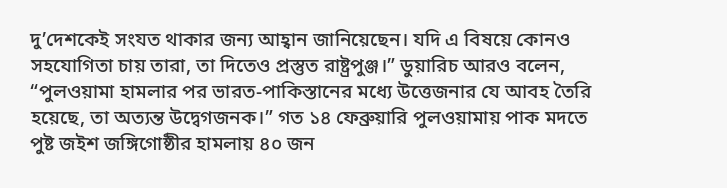দু’দেশকেই সংযত থাকার জন্য আহ্বান জানিয়েছেন। যদি এ বিষয়ে কোনও সহযোগিতা চায় তারা, তা দিতেও প্রস্তুত রাষ্ট্রপুঞ্জ।” ডুয়ারিচ আরও বলেন, “পুলওয়ামা হামলার পর ভারত-পাকিস্তানের মধ্যে উত্তেজনার যে আবহ তৈরি হয়েছে, তা অত্যন্ত উদ্বেগজনক।” গত ১৪ ফেব্রুয়ারি পুলওয়ামায় পাক মদতে পুষ্ট জইশ জঙ্গিগোষ্ঠীর হামলায় ৪০ জন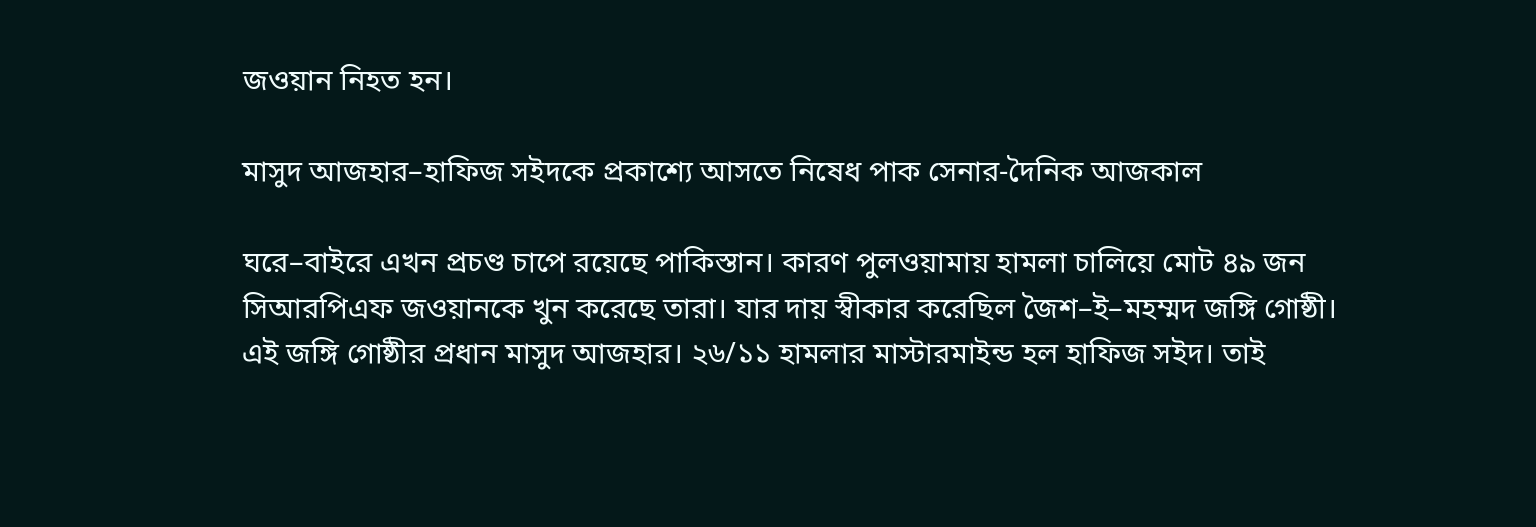জওয়ান নিহত হন।

মাসুদ আজহার–হাফিজ সইদকে প্রকাশ্যে আসতে নিষেধ পাক সেনার-দৈনিক আজকাল

ঘরে–বাইরে এখন প্রচণ্ড চাপে রয়েছে পাকিস্তান। কারণ পুলওয়ামায় হামলা চালিয়ে মোট ৪৯ জন সিআরপিএফ জওয়ানকে খুন করেছে তারা। যার দায় স্বীকার করেছিল জৈশ–ই–মহম্মদ জঙ্গি গোষ্ঠী। এই জঙ্গি গোষ্ঠীর প্রধান মাসুদ আজহার। ২৬/১১ হামলার মাস্টারমাইন্ড হল হাফিজ সইদ। তাই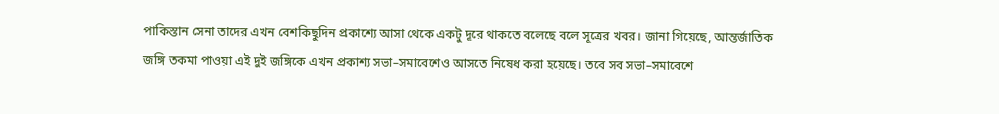পাকিস্তান সেনা তাদের এখন বেশকিছুদিন প্রকাশ্যে আসা থেকে একটু দূরে থাকতে বলেছে বলে সূত্রের খবর। জানা গিয়েছে, আন্তর্জাতিক জঙ্গি তকমা পাওয়া এই দুই জঙ্গিকে এখন প্রকাশ্য সভা–সমাবেশেও আসতে নিষেধ করা হয়েছে। তবে সব সভা–সমাবেশে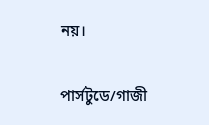নয়।

পার্সটুডে/গাজী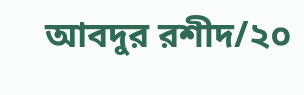আবদুর রশীদ/২০